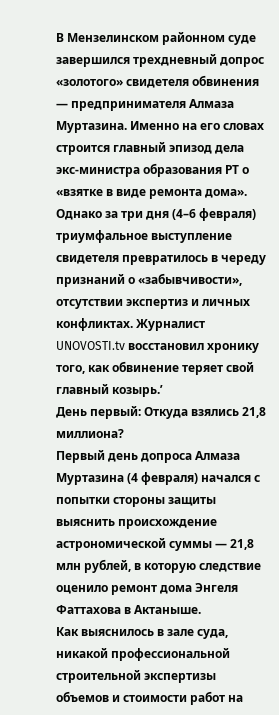В Мензелинском районном суде завершился трехдневный допрос «золотого» свидетеля обвинения — предпринимателя Алмаза Муртазина. Именно на его словах строится главный эпизод дела экс-министра образования РТ о «взятке в виде ремонта дома». Однако за три дня (4–6 февраля) триумфальное выступление свидетеля превратилось в череду признаний о «забывчивости», отсутствии экспертиз и личных конфликтах. Журналист UNOVOSTI.tv восстановил хронику того, как обвинение теряет свой главный козырь.’
День первый: Откуда взялись 21,8 миллиона?
Первый день допроса Алмаза Муртазина (4 февраля) начался с попытки стороны защиты выяснить происхождение астрономической суммы — 21,8 млн рублей, в которую следствие оценило ремонт дома Энгеля Фаттахова в Актаныше.
Как выяснилось в зале суда, никакой профессиональной строительной экспертизы объемов и стоимости работ на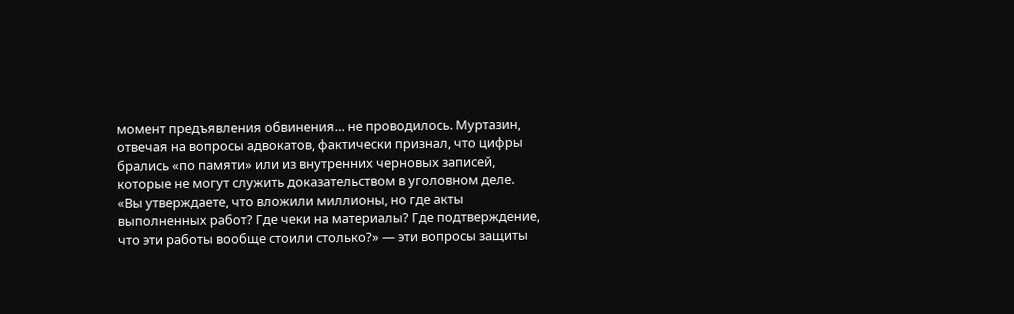момент предъявления обвинения… не проводилось. Муртазин, отвечая на вопросы адвокатов, фактически признал, что цифры брались «по памяти» или из внутренних черновых записей, которые не могут служить доказательством в уголовном деле.
«Вы утверждаете, что вложили миллионы, но где акты выполненных работ? Где чеки на материалы? Где подтверждение, что эти работы вообще стоили столько?» — эти вопросы защиты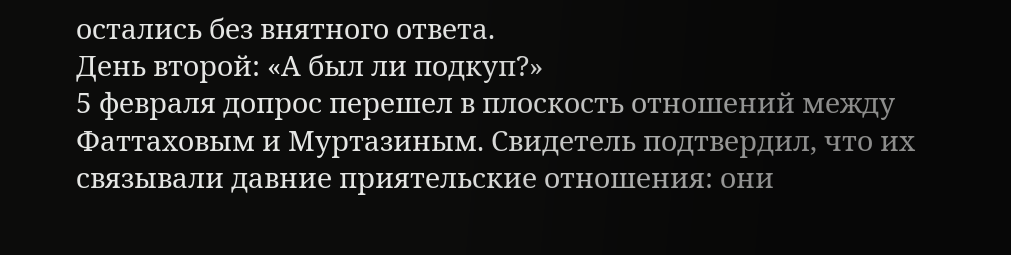остались без внятного ответа.
День второй: «А был ли подкуп?»
5 февраля допрос перешел в плоскость отношений между Фаттаховым и Муртазиным. Свидетель подтвердил, что их связывали давние приятельские отношения: они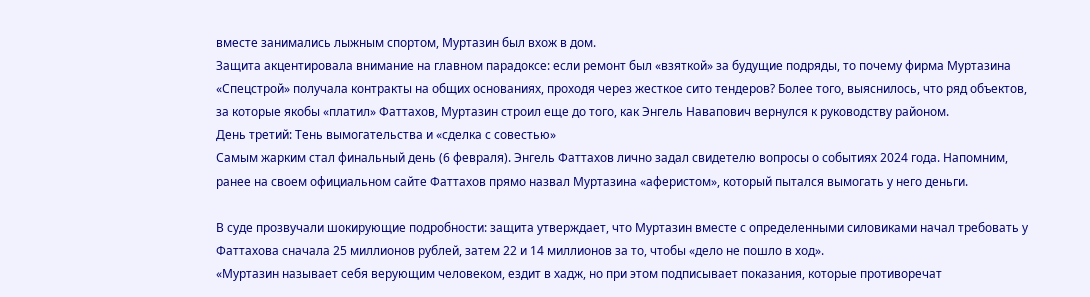вместе занимались лыжным спортом, Муртазин был вхож в дом.
Защита акцентировала внимание на главном парадоксе: если ремонт был «взяткой» за будущие подряды, то почему фирма Муртазина «Спецстрой» получала контракты на общих основаниях, проходя через жесткое сито тендеров? Более того, выяснилось, что ряд объектов, за которые якобы «платил» Фаттахов, Муртазин строил еще до того, как Энгель Навапович вернулся к руководству районом.
День третий: Тень вымогательства и «сделка с совестью»
Самым жарким стал финальный день (6 февраля). Энгель Фаттахов лично задал свидетелю вопросы о событиях 2024 года. Напомним, ранее на своем официальном сайте Фаттахов прямо назвал Муртазина «аферистом», который пытался вымогать у него деньги.

В суде прозвучали шокирующие подробности: защита утверждает, что Муртазин вместе с определенными силовиками начал требовать у Фаттахова сначала 25 миллионов рублей, затем 22 и 14 миллионов за то, чтобы «дело не пошло в ход».
«Муртазин называет себя верующим человеком, ездит в хадж, но при этом подписывает показания, которые противоречат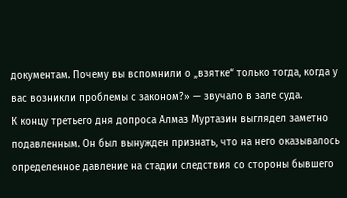документам. Почему вы вспомнили о „взятке“ только тогда, когда у вас возникли проблемы с законом?» — звучало в зале суда.
К концу третьего дня допроса Алмаз Муртазин выглядел заметно подавленным. Он был вынужден признать, что на него оказывалось определенное давление на стадии следствия со стороны бывшего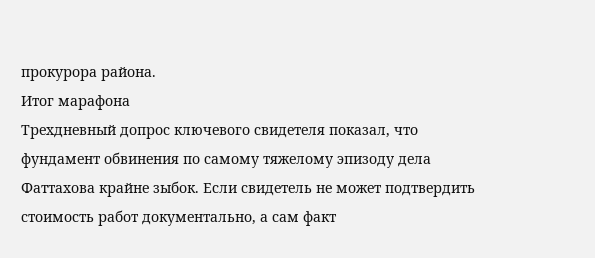прокурора района.
Итог марафона
Трехдневный допрос ключевого свидетеля показал, что фундамент обвинения по самому тяжелому эпизоду дела Фаттахова крайне зыбок. Если свидетель не может подтвердить стоимость работ документально, а сам факт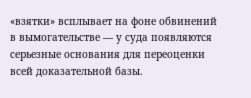«взятки» всплывает на фоне обвинений в вымогательстве — у суда появляются серьезные основания для переоценки всей доказательной базы.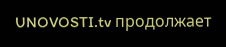UNOVOSTI.tv продолжает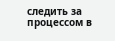следить за процессом в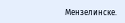Мензелинске.